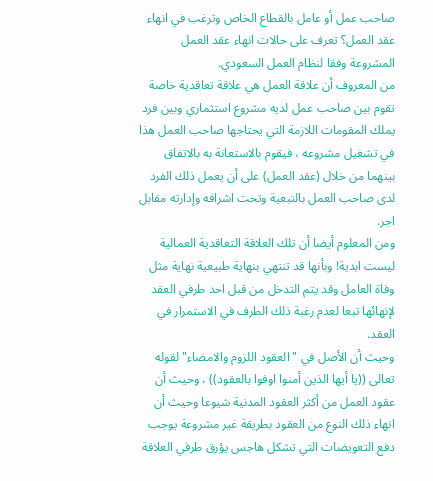صاحب عمل أو عامل بالقطاع الخاص وترغب في انهاء عقد العمل؟ تعرف على حالات انهاء عقد العمل المشروعة وفقا لنظام العمل السعودي.
من المعروف أن علاقة العمل هي علاقة تعاقدية خاصة تقوم بين صاحب عمل لديه مشروع استثماري وبين فرد يملك المقومات اللازمة التي يحتاجها صاحب العمل هذا في تشغيل مشروعه ، فيقوم بالاستعانة به بالاتفاق بينهما من خلال (عقد العمل) على أن يعمل ذلك الفرد لدى صاحب العمل بالتبعية وتحت اشرافه وإدارته مقابل اجر.
ومن المعلوم أيضا أن تلك العلاقة التعاقدية العمالية ليست ابدية! وبأنها قد تنتهي بنهاية طبيعية نهاية مثل وفاة العامل وقد يتم التدخل من قبل احد طرفي العقد لإنهائها تبعا لعدم رغبة ذلك الطرف في الاستمرار في العقد.
وحيث أن الأصل في "العقود اللزوم والامضاء" لقوله تعالى ((يا أيها الذين أمنوا اوفوا بالعقود)) ، وحيث أن عقود العمل من أكثر العقود المدنية شيوعا وحيث أن انهاء ذلك النوع من العقود بطريقة غير مشروعة يوجب دفع التعويضات التي تشكل هاجس يؤرق طرفي العلاقة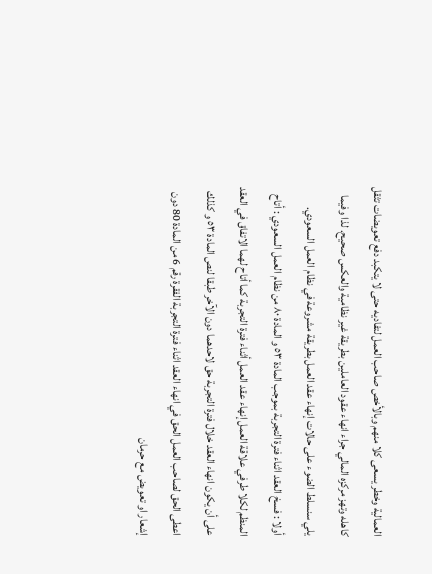العمالية وخطر يسعى كلا منهم وبالأخص صاحب العمل لتفاديه حتى لا يتكبد دفع تعويضات تثقل كاهله وتهز مركزه المالي جراء انهاء عقود العاملين بطريقة غير نظامية والعكس صحيح. لذا وفيما يلي سنسلط الضوء على حالات إنهاء عقد العمل بطريقة مشروعة في نظام العمل السعودي.
أولا : فسخ العقد اثناء فترة التجربة بموجب المادة ٥٣ و المادة ٨٠ من نظام العمل السعودي : أتاح المنظم لكلا طرفي علاقة العمل إنهاء عقد العمل أثناء فترة التجربة كما أتاح لهما الاتفاق في العقد على أن يكون انهاء العقد خلال فترة التجربة حق لاحدهما دون الآخر طبقا لنص المادة ٥٣ و كذلك اعطى الحق لصاحب العمل الحق في انهاء العقد اثناء فترة التجربة الفقرة رقم 6 من المادة 80 دون إشعار او تعويض مع حرمان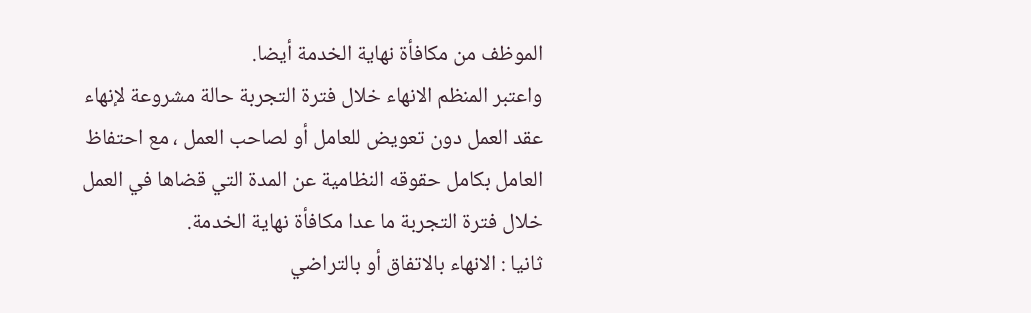الموظف من مكافأة نهاية الخدمة أيضا.
واعتبر المنظم الانهاء خلال فترة التجربة حالة مشروعة لإنهاء عقد العمل دون تعويض للعامل أو لصاحب العمل ، مع احتفاظ العامل بكامل حقوقه النظامية عن المدة التي قضاها في العمل خلال فترة التجربة ما عدا مكافأة نهاية الخدمة.
ثانيا : الانهاء بالاتفاق أو بالتراضي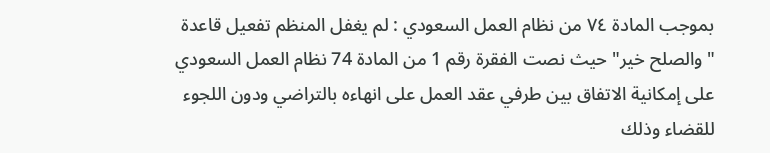بموجب المادة ٧٤ من نظام العمل السعودي : لم يغفل المنظم تفعيل قاعدة "والصلح خير" حيث نصت الفقرة رقم 1 من المادة 74 نظام العمل السعودي على إمكانية الاتفاق بين طرفي عقد العمل على انهاءه بالتراضي ودون اللجوء للقضاء وذلك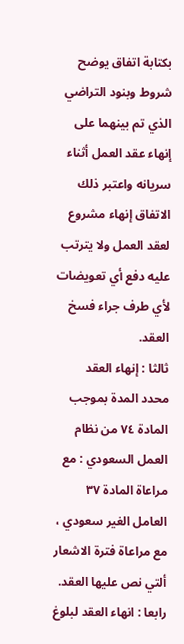بكتابة اتفاق يوضح شروط وبنود التراضي الذي تم بينهما على إنهاء عقد العمل أثناء سريانه واعتبر ذلك الاتفاق إنهاء مشروع لعقد العمل ولا يترتب عليه دفع أي تعويضات لأي طرف جراء فسخ العقد.
ثالثا : إنهاء العقد محدد المدة بموجب المادة ٧٤ من نظام العمل السعودي : مع مراعاة المادة ٣٧ العامل الغير سعودي ، مع مراعاة فترة الاشعار ألتي نص عليها العقد.
رابعا : انهاء العقد لبلوغ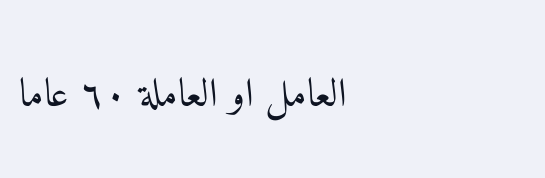العامل او العاملة ٦٠ عاما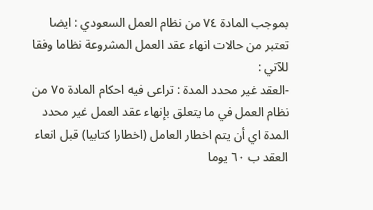بموجب المادة ٧٤ من نظام العمل السعودي : ايضا تعتبر من حالات انهاء عقد العمل المشروعة نظاما وفقا للآتي :
-العقد غير محدد المدة : تراعى فيه احكام المادة ٧٥ من نظام العمل في ما يتعلق بإنهاء عقد العمل غير محدد المدة اي أن يتم اخطار العامل (اخطارا كتابيا) قبل انعاء العقد ب ٦٠ يوما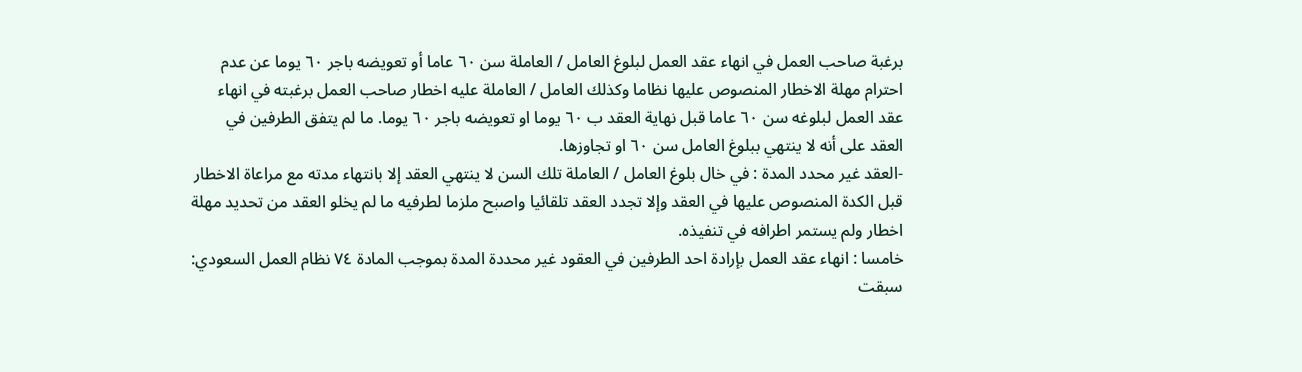برغبة صاحب العمل في انهاء عقد العمل لبلوغ العامل / العاملة سن ٦٠ عاما أو تعويضه باجر ٦٠ يوما عن عدم احترام مهلة الاخطار المنصوص عليها نظاما وكذلك العامل / العاملة عليه اخطار صاحب العمل برغبته في انهاء عقد العمل لبلوغه سن ٦٠ عاما قبل نهاية العقد ب ٦٠ يوما او تعويضه باجر ٦٠ يوما. ما لم يتفق الطرفين في العقد على أنه لا ينتهي ببلوغ العامل سن ٦٠ او تجاوزها.
-العقد غير محدد المدة : في خال بلوغ العامل / العاملة تلك السن لا ينتهي العقد إلا بانتهاء مدته مع مراعاة الاخطار قبل الكدة المنصوص عليها في العقد وإلا تجدد العقد تلقائيا واصبح ملزما لطرفيه ما لم يخلو العقد من تحديد مهلة اخطار ولم يستمر اطرافه في تنفيذه.
خامسا : انهاء عقد العمل بإرادة احد الطرفين في العقود غير محددة المدة بموجب المادة ٧٤ نظام العمل السعودي:
سبقت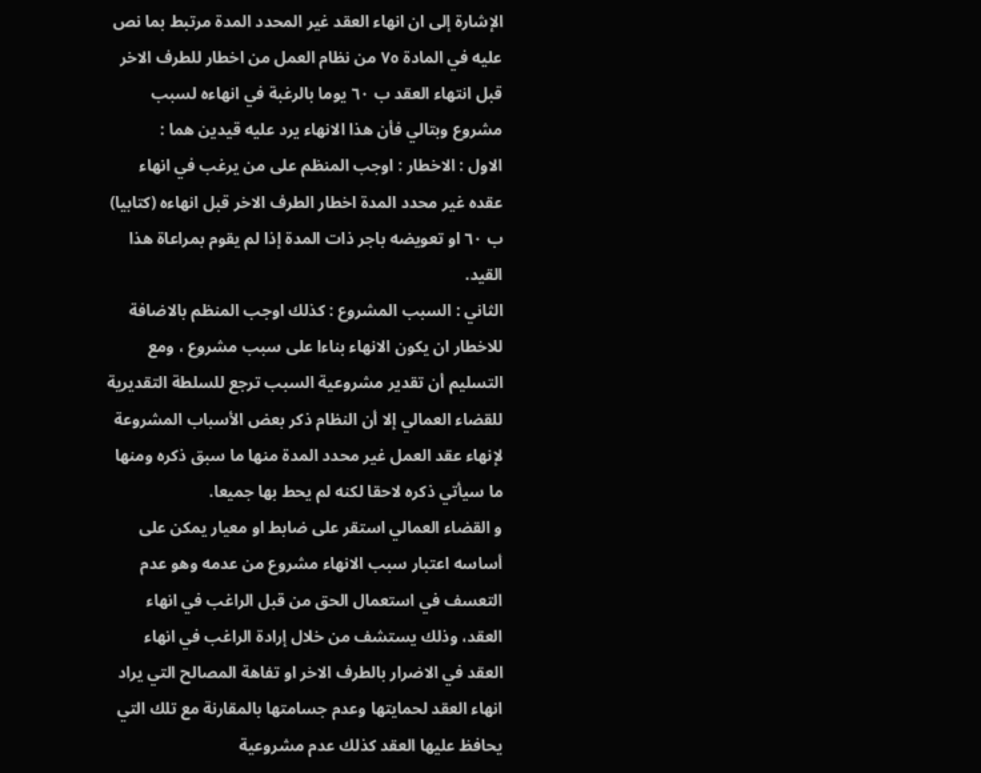الإشارة إلى ان انهاء العقد غير المحدد المدة مرتبط بما نص عليه في المادة ٧٥ من نظام العمل من اخطار للطرف الاخر قبل انتهاء العقد ب ٦٠ يوما بالرغبة في انهاءه لسبب مشروع وبتالي فأن هذا الانهاء يرد عليه قيدين هما :
الاول : الاخطار : اوجب المنظم على من يرغب في انهاء عقده غير محدد المدة اخطار الطرف الاخر قبل انهاءه (كتابيا) ب ٦٠ او تعويضه باجر ذات المدة إذا لم يقوم بمراعاة هذا القيد.
الثاني : السبب المشروع : كذلك اوجب المنظم بالاضافة للاخطار ان يكون الانهاء بناءا على سبب مشروع ، ومع التسليم أن تقدير مشروعية السبب ترجع للسلطة التقديرية للقضاء العمالي إلا أن النظام ذكر بعض الأسباب المشروعة لإنهاء عقد العمل غير محدد المدة منها ما سبق ذكره ومنها ما سيأتي ذكره لاحقا لكنه لم يحط بها جميعا.
و القضاء العمالي استقر على ضابط او معيار يمكن على أساسه اعتبار سبب الانهاء مشروع من عدمه وهو عدم التعسف في استعمال الحق من قبل الراغب في انهاء العقد، وذلك يستشف من خلال إرادة الراغب في انهاء العقد في الاضرار بالطرف الاخر او تفاهة المصالح التي يراد انهاء العقد لحمايتها وعدم جسامتها بالمقارنة مع تلك التي يحافظ عليها العقد كذلك عدم مشروعية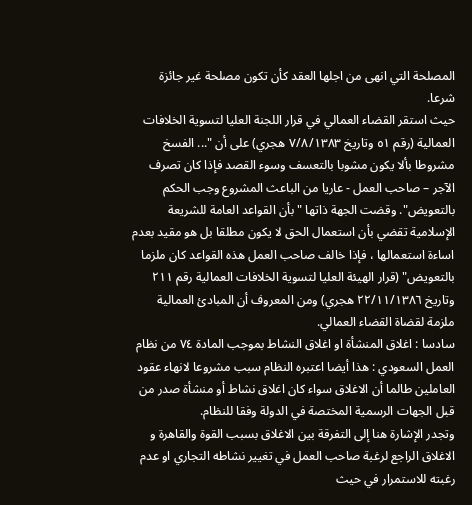المصلحة التي انهى من اجلها العقد كأن تكون مصلحة غير جائزة شرعا.
حيث استقر القضاء العمالي في قرار اللجنة العليا لتسوية الخلافات العمالية (رقم ٥١ وتاريخ ٧/٨/١٣٨٣ هجري) على أن "... الفسخ مشروطا بألا يكون مشوبا بالتعسف وسوء القصد فإذا كان تصرف الآجر – صاحب العمل - عاريا من الباعث المشروع وجب الحكم بالتعويض". وقضت الجهة ذاتها "بأن القواعد العامة للشريعة الإسلامية تقضي بأن استعمال الحق لا يكون مطلقا بل هو مقيد بعدم اساءة استعمالها ، فإذا خالف صاحب العمل هذه القواعد كان ملزما بالتعويض" (قرار الهيئة العليا لتسوية الخلافات العمالية رقم ٢١١ وتاريخ ٢٢/١١/١٣٨٦ هجري) ومن المعروف أن المبادئ العمالية ملزمة لقضاة القضاء العمالي.
سادسا : اغلاق المنشأة او اغلاق النشاط بموجب المادة ٧٤ من نظام العمل السعودي : هذا أيضا اعتبره النظام سبب مشروعا لانهاء عقود العاملين طالما أن الاغلاق سواء كان اغلاق نشاط أو منشأة صدر من قبل الجهات الرسمية المختصة في الدولة وفقا للنظام.
وتجدر الإشارة هنا إلى التفرقة بين الاغلاق بسبب القوة والقاهرة و الاغلاق الراجع لرغبة صاحب العمل في تغيير نشاطه التجاري او عدم رغبته للاستمرار في حيث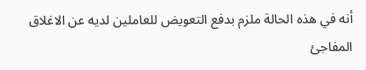أنه في هذه الحالة ملزم بدفع التعويض للعاملين لديه عن الاغلاق المفاجئ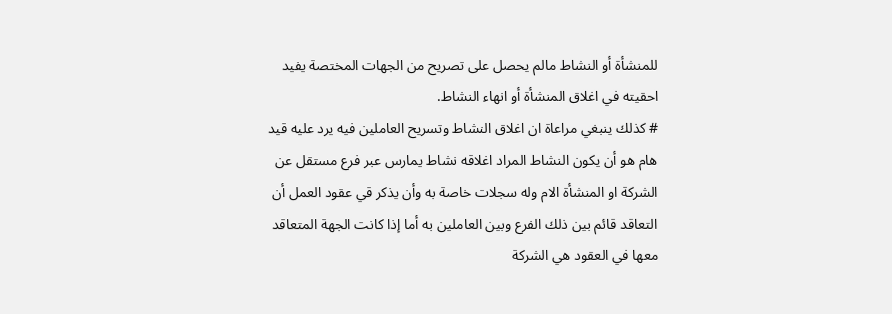للمنشأة أو النشاط مالم يحصل على تصريح من الجهات المختصة يفيد احقيته في اغلاق المنشأة أو انهاء النشاط.
# كذلك ينبغي مراعاة ان اغلاق النشاط وتسريح العاملين فيه يرد عليه قيد هام هو أن يكون النشاط المراد اغلاقه نشاط يمارس عبر فرع مستقل عن الشركة او المنشأة الام وله سجلات خاصة به وأن يذكر قي عقود العمل أن التعاقد قائم بين ذلك الفرع وبين العاملين به أما إذا كانت الجهة المتعاقد معها في العقود هي الشركة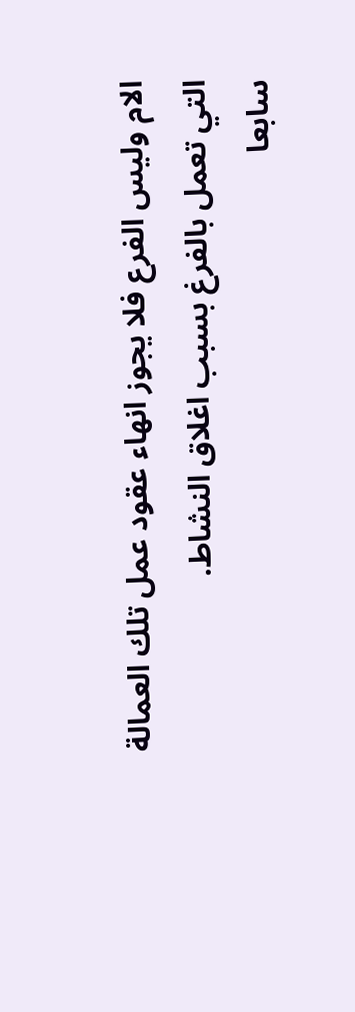الام وليس الفرع فلا يجوز انهاء عقود عمل تلك العمالة التي تعمل بالفرغ بسبب اغلاق النشاط.
سابعا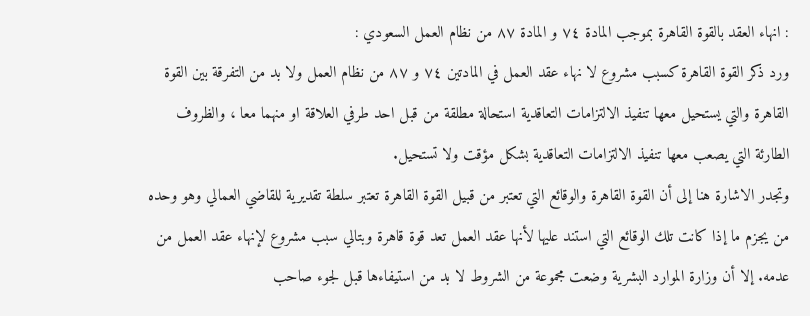: انهاء العقد بالقوة القاهرة بموجب المادة ٧٤ و المادة ٨٧ من نظام العمل السعودي :
ورد ذكر القوة القاهرة كسبب مشروع لا نهاء عقد العمل في المادتين ٧٤ و ٨٧ من نظام العمل ولا بد من التفرقة بين القوة القاهرة والتي يستحيل معها تنفيذ الالتزامات التعاقدية استحالة مطلقة من قبل احد طرفي العلاقة او منهما معا ، والظروف الطارئة التي يصعب معها تنفيذ الالتزامات التعاقدية بشكل مؤقت ولا تستحيل.
وتجدر الاشارة هنا إلى أن القوة القاهرة والوقائع التي تعتبر من قبيل القوة القاهرة تعتبر سلطة تقديرية للقاضي العمالي وهو وحده من يجزم ما إذا كانت تلك الوقائع التي استند عليها لأنها عقد العمل تعد قوة قاهرة وبتالي سبب مشروع لإنهاء عقد العمل من عدمه. إلا أن وزارة الموارد البشرية وضعت مجموعة من الشروط لا بد من استيفاءها قبل لجوء صاحب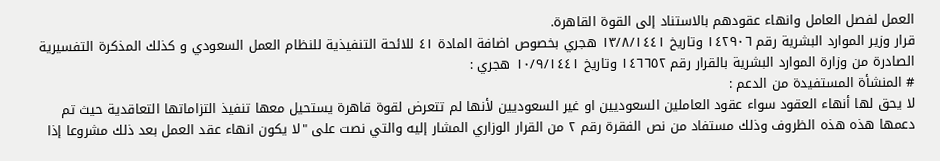العمل لفصل العامل وانهاء عقودهم بالاستناد إلى القوة القاهرة.
قرار وزير الموارد البشرية رقم ١٤٢٩٠٦ وتاريخ ١٣/٨/١٤٤١ هجري بخصوص اضافة المادة ٤١ للائحة التنفيذية للنظام العمل السعودي و كذلك المذكرة التفسيرية الصادرة من وزارة الموارد البشرية بالقرار رقم ١٤٦٦٥٢ وتاريخ ١٠/٩/١٤٤١ هجري :
# المنشأة المستفيدة من الدعم :
لا يحق لها أنهاء العقود سواء عقود العاملين السعوديين او غير السعوديين لأنها لم تتعرض لقوة قاهرة يستحيل معها تنفيذ التزاماتها التعاقدية حيث تم دعمها هذه هذه الظروف وذلك مستفاد من نص الفقرة رقم ٢ من القرار الوزاري المشار إليه والتي نصت على "لا يكون انهاء عقد العمل بعد ذلك مشروعا إذا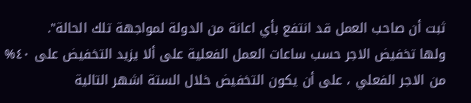ثبت أن صاحب العمل قد انتفع بأي اعانة من الدولة لمواجهة تلك الحالة".
ولها تخفيض الاجر حسب ساعات العمل الفعلية على ألا يزيد التخفيض على ٤٠% من الاجر الفعلي ، على أن يكون التخفيض خلال الستة اشهر التالية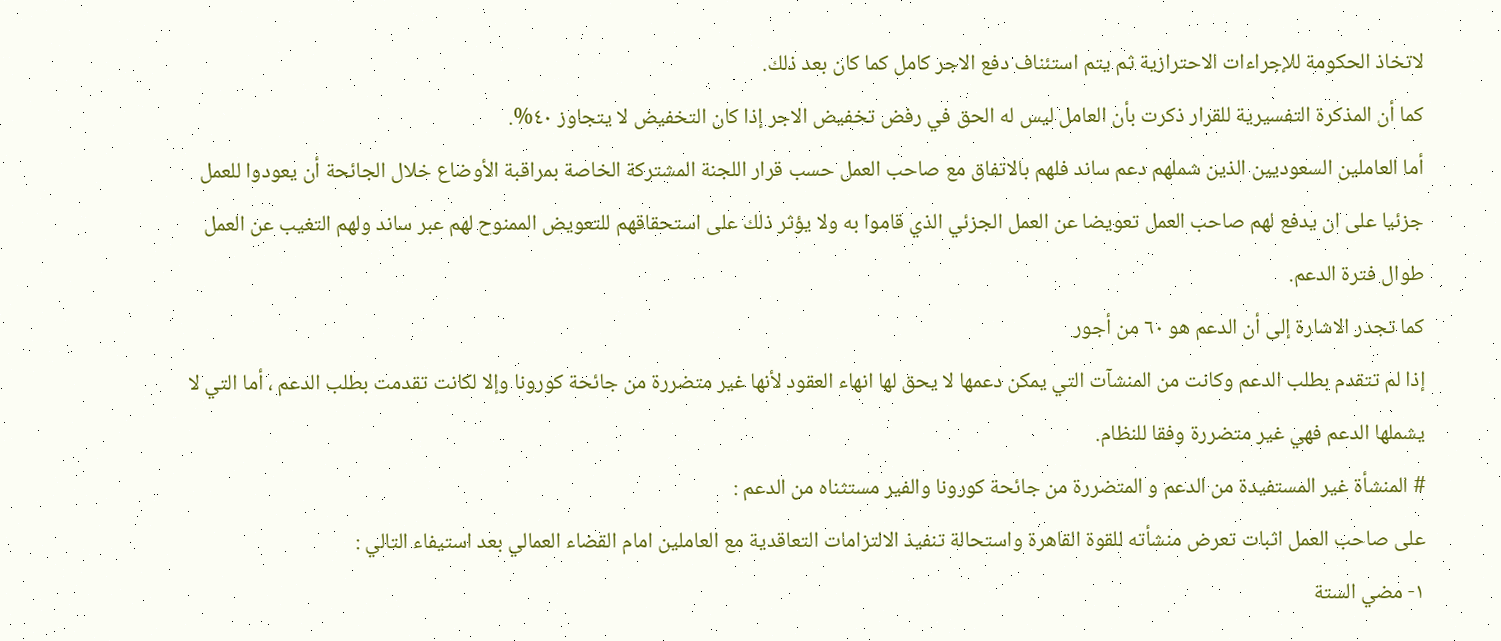لاتخاذ الحكومة للإجراءات الاحترازية ثم يتم استئناف دفع الاجر كامل كما كان بعد ذلك.
كما أن المذكرة التفسيرية للقرار ذكرت بأن العامل ليس له الحق في رفض تخفيض الاجر إذا كان التخفيض لا يتجاوز ٤٠%.
أما العاملين السعوديين الذين شملهم دعم ساند فلهم بالاتفاق مع صاحب العمل حسب قرار اللجنة المشتركة الخاصة بمراقبة الأوضاع خلال الجائحة أن يعودوا للعمل جزئيا على ان يدفع لهم صاحب العمل تعويضا عن العمل الجزئي الذي قاموا به ولا يؤثر ذلك على استحقاقهم للتعويض الممنوح لهم عبر ساند ولهم التغيب عن العمل طوال فترة الدعم.
كما تجدر الاشارة إلى أن الدعم هو ٦٠ من أجور
إذا لم تتقدم بطلب الدعم وكانت من المنشآت التي يمكن دعمها لا يحق لها انهاء العقود لأنها غير متضررة من جائحة كورونا وإلا لكانت تقدمت بطلب الدعم ، أما التي لا يشملها الدعم فهي غير متضررة وفقا للنظام.
# المنشأة غير المستفيدة من الدعم و المتضررة من جائحة كورونا والفير مستثناه من الدعم :
على صاحب العمل اثبات تعرض منشأته للقوة القاهرة واستحالة تنفيذ الالتزامات التعاقدية مع العاملين امام القضاء العمالي بعد استيفاء التالي :
١- مضي الستة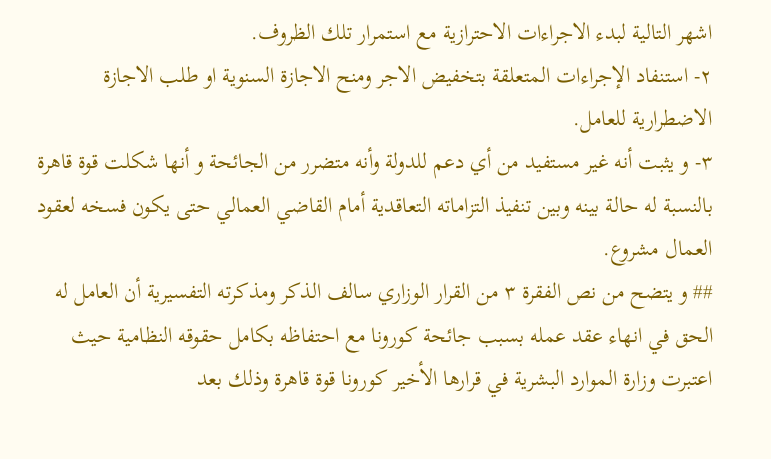اشهر التالية لبدء الاجراءات الاحترازية مع استمرار تلك الظروف.
٢- استنفاد الإجراءات المتعلقة بتخفيض الاجر ومنح الاجازة السنوية او طلب الاجازة الاضطرارية للعامل.
٣- و يثبت أنه غير مستفيد من أي دعم للدولة وأنه متضرر من الجائحة و أنها شكلت قوة قاهرة بالنسبة له حالة بينه وبين تنفيذ التزاماته التعاقدية أمام القاضي العمالي حتى يكون فسخه لعقود العمال مشروع.
## و يتضح من نص الفقرة ٣ من القرار الوزاري سالف الذكر ومذكرته التفسيرية أن العامل له الحق في انهاء عقد عمله بسبب جائحة كورونا مع احتفاظه بكامل حقوقه النظامية حيث اعتبرت وزارة الموارد البشرية في قرارها الأخير كورونا قوة قاهرة وذلك بعد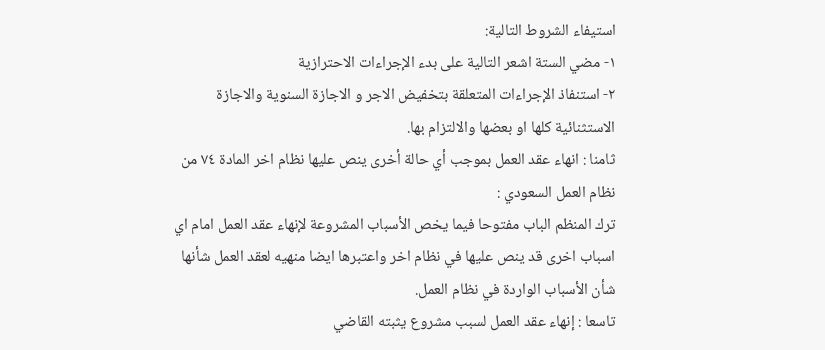استيفاء الشروط التالية:
١- مضي الستة اشعر التالية على بدء الإجراءات الاحترازية
٢- استنفاذ الإجراءات المتعلقة بتخفيض الاجر و الاجازة السنوية والاجازة الاستثنائية كلها او بعضها والالتزام بها.
ثامنا : انهاء عقد العمل بموجب أي حالة أخرى ينص عليها نظام اخر المادة ٧٤ من نظام العمل السعودي :
ترك المنظم الباب مفتوحا فيما يخص الأسباب المشروعة لإنهاء عقد العمل امام اي اسباب اخرى قد ينص عليها في نظام اخر واعتبرها ايضا منهيه لعقد العمل شأنها شأن الأسباب الواردة في نظام العمل.
تاسعا : إنهاء عقد العمل لسبب مشروع يثبته القاضي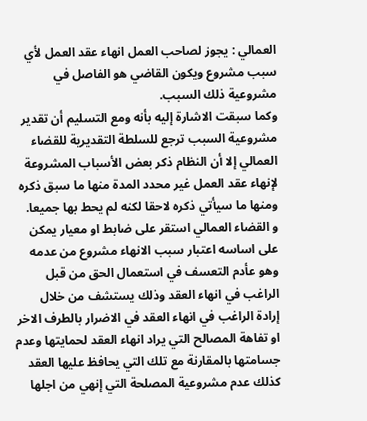العمالي : يجوز لصاحب العمل انهاء عقد العمل لأي سبب مشروع ويكون القاضي هو الفاصل في مشروعية ذلك السبب.
وكما سبقت الاشارة إليه بأنه ومع التسليم أن تقدير مشروعية السبب ترجع للسلطة التقديرية للقضاء العمالي إلا أن النظام ذكر بعض الأسباب المشروعة لإنهاء عقد العمل غير محدد المدة منها ما سبق ذكره ومنها ما سيأتي ذكره لاحقا لكنه لم يحط بها جميعا.
و القضاء العمالي استقر على ضابط او معيار يمكن على اساسه اعتبار سبب الانهاء مشروع من عدمه وهو عأدم التعسف في استعمال الحق من قبل الراغب في انهاء العقد وذلك يستشف من خلال إرادة الراغب في انهاء العقد في الاضرار بالطرف الاخر او تفاهة المصالح التي يراد انهاء العقد لحمايتها وعدم جسامتها بالمقارنة مع تلك التي يحافظ عليها العقد كذلك عدم مشروعية المصلحة التي إنهي من اجلها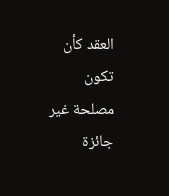العقد كأن تكون مصلحة غير جائزة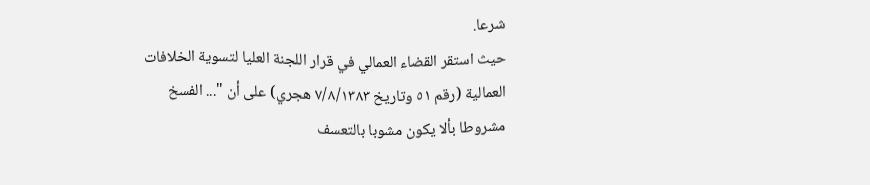شرعا.
حيث استقر القضاء العمالي في قرار اللجنة العليا لتسوية الخلافات العمالية (رقم ٥١ وتاريخ ٧/٨/١٣٨٣ هجري) على أن "... الفسخ مشروطا بألا يكون مشوبا بالتعسف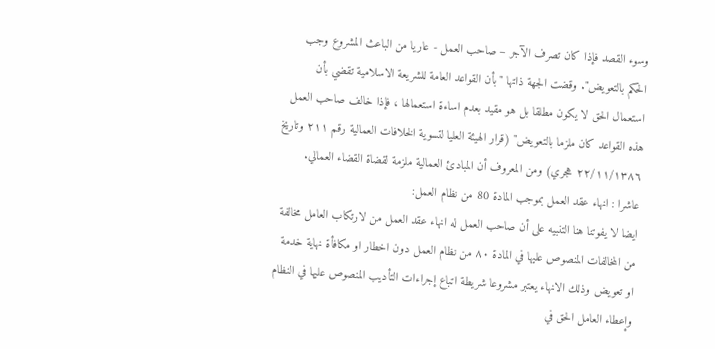وسوء القصد فإذا كان تصرف الآجر – صاحب العمل - عاريا من الباعث المشروع وجب الحكم بالتعويض". وقضت الجهة ذاتها "بأن القواعد العامة للشريعة الاسلامية تقضي بأن استعمال الحق لا يكون مطلقا بل هو مقيد بعدم اساءة استعمالها ، فإذا خالف صاحب العمل هذه القواعد كان ملزما بالتعويض" (قرار الهيئة العليا لتسوية الخلافات العمالية رقم ٢١١ وتاريخ ٢٢/١١/١٣٨٦ هجري) ومن المعروف أن المبادئ العمالية ملزمة لقضاة القضاء العمالي.
عاشرا : انهاء عقد العمل بموجب المادة 80 من نظام العمل:
ايضا لا يفوتنا هنا التنبيه على أن صاحب العمل له انهاء عقد العمل من لارتكاب العامل مخالفة من المخالفات المنصوص عليها في المادة ٨٠ من نظام العمل دون اخطار او مكافأة نهاية خدمة او تعويض وذلك الانهاء يعتبر مشروعا شريطة اتباع إجراءات التأديب المنصوص عليها في النظام وإعطاء العامل الحق في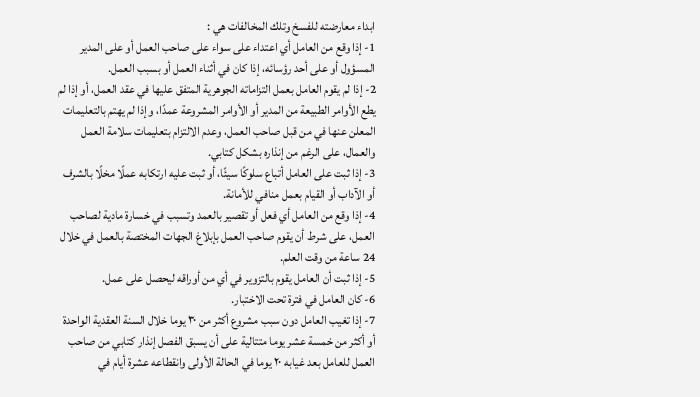ابداء معارضته للفسخ وتلك المخالفات هي :
1- إذا وقع من العامل أي اعتداء على سواء على صاحب العمل أو على المدير المسؤول أو على أحد رؤسائه، إذا كان في أثناء العمل أو بسبب العمل.
2- إذا لم يقوم العامل بعمل التزاماته الجوهرية المتفق عليها في عقد العمل، أو إذا لم يطع الأوامر الطبيعة من المدير أو الأوامر المشروعة عمدًا، وإذا لم يهتم بالتعليمات المعلن عنها في من قبل صاحب العمل، وعدم الالتزام بتعليمات سلامة العمل والعمال، على الرغم من إنذاره بشكل كتابي.
3- إذا ثبت على العامل أتباع سلوكًا سيئًا، أو ثبت عليه ارتكابه عملًا مخلًا بالشرف أو الآداب أو القيام بعمل منافي للأمانة.
4- إذا وقع من العامل أي فعل أو تقصير بالعمد وتسبب في خسارة مادية لصاحب العمل، على شرط أن يقوم صاحب العمل بإبلاغ الجهات المختصة بالعمل في خلال 24 ساعة من وقت العلم.
5- إذا ثبت أن العامل يقوم بالتزوير في أي من أوراقه ليحصل على عمل.
6- كان العامل في فترة تحت الاختبار.
7- إذا تغيب العامل دون سبب مشروع أكثر من ٣٠ يوما خلال السنة العقدية الواحدة أو أكثر من خمسة عشر يوما متتالية على أن يسبق الفصل إنذار كتابي من صاحب العمل للعامل بعد غيابه ٢٠ يوما في الحالة الأولى وانقطاعه عشرة أيام في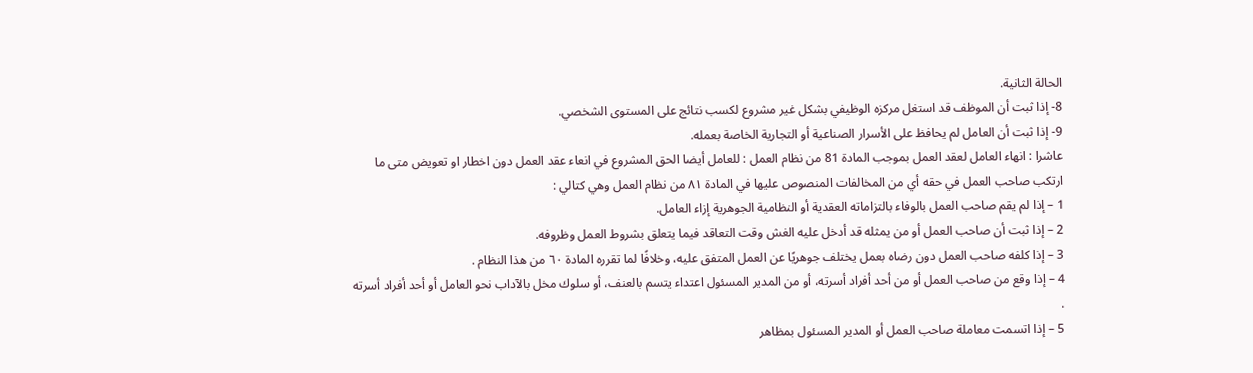الحالة الثانية.
8- إذا ثبت أن الموظف قد استغل مركزه الوظيفي بشكل غير مشروع لكسب نتائج على المستوى الشخصي.
9- إذا ثبت أن العامل لم يحافظ على الأسرار الصناعية أو التجارية الخاصة بعمله.
عاشرا : انهاء العامل لعقد العمل بموجب المادة 81 من نظام العمل : للعامل أيضا الحق المشروع في انعاء عقد العمل دون اخطار او تعويض متى ما ارتكب صاحب العمل في حقه أي من المخالفات المنصوص عليها في المادة ٨١ من نظام العمل وهي كتالي :
1 – إذا لم يقم صاحب العمل بالوفاء بالتزاماته العقدية أو النظامية الجوهرية إزاء العامل.
2 – إذا ثبت أن صاحب العمل أو من يمثله قد أدخل عليه الغش وقت التعاقد فيما يتعلق بشروط العمل وظروفه.
3 – إذا كلفه صاحب العمل دون رضاه بعمل يختلف جوهريًا عن العمل المتفق عليه، وخلافًا لما تقرره المادة ٦٠ من هذا النظام .
4 – إذا وقع من صاحب العمل أو من أحد أفراد أسرته، أو من المدير المسئول اعتداء يتسم بالعنف، أو سلوك مخل بالآداب نحو العامل أو أحد أفراد أسرته .
5 – إذا اتسمت معاملة صاحب العمل أو المدير المسئول بمظاهر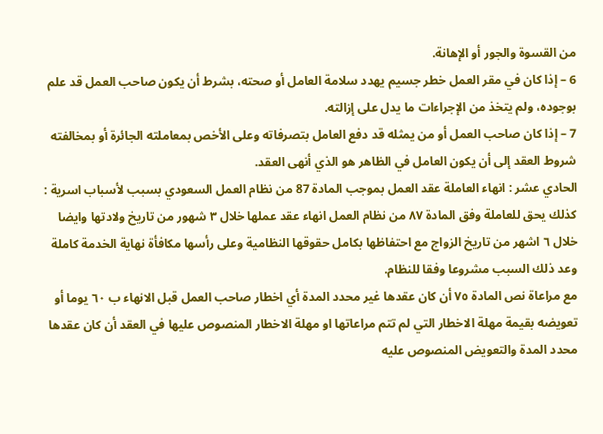من القسوة والجور أو الإهانة.
6 – إذا كان في مقر العمل خطر جسيم يهدد سلامة العامل أو صحته، بشرط أن يكون صاحب العمل قد علم بوجوده، ولم يتخذ من الإجراءات ما يدل على إزالته.
7 – إذا كان صاحب العمل أو من يمثله قد دفع العامل بتصرفاته وعلى الأخص بمعاملته الجائرة أو بمخالفته شروط العقد إلى أن يكون العامل في الظاهر هو الذي أنهى العقد.
الحادي عشر : انهاء العاملة عقد العمل بموجب المادة 87 من نظام العمل السعودي بسبب لأسباب اسرية :
كذلك يحق للعاملة وفق المادة ٨٧ من نظام العمل انهاء عقد عملها خلال ٣ شهور من تاريخ ولادتها وايضا خلال ٦ اشهر من تاريخ الزواج مع احتفاظها بكامل حقوقها النظامية وعلى رأسها مكافأة نهاية الخدمة كاملة وعد ذلك السبب مشروعا وفقا للنظام.
مع مراعاة نص المادة ٧٥ أن كان عقدها غير محدد المدة أي اخطار صاحب العمل قبل الانهاء ب ٦٠ يوما أو تعويضه بقيمة مهلة الاخطار التي لم تتم مراعاتها او مهلة الاخطار المنصوص عليها في العقد أن كان عقدها محدد المدة والتعويض المنصوص عليه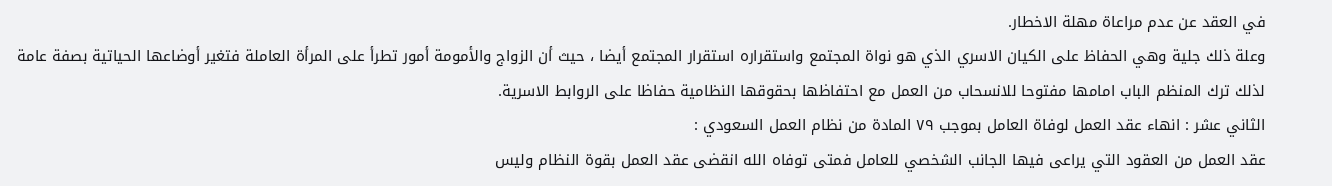في العقد عن عدم مراعاة مهلة الاخطار.
وعلة ذلك جلية وهي الحفاظ على الكيان الاسري الذي هو نواة المجتمع واستقراره استقرار المجتمع أيضا ، حيث أن الزواج والأمومة أمور تطرأ على المرأة العاملة فتغير أوضاعها الحياتية بصفة عامة لذلك ترك المنظم الباب امامها مفتوحا للانسحاب من العمل مع احتفاظها بحقوقها النظامية حفاظا على الروابط الاسرية.
الثاني عشر : انهاء عقد العمل لوفاة العامل بموجب ٧٩ المادة من نظام العمل السعودي :
عقد العمل من العقود التي يراعى فيها الجانب الشخصي للعامل فمتى توفاه الله انقضى عقد العمل بقوة النظام وليس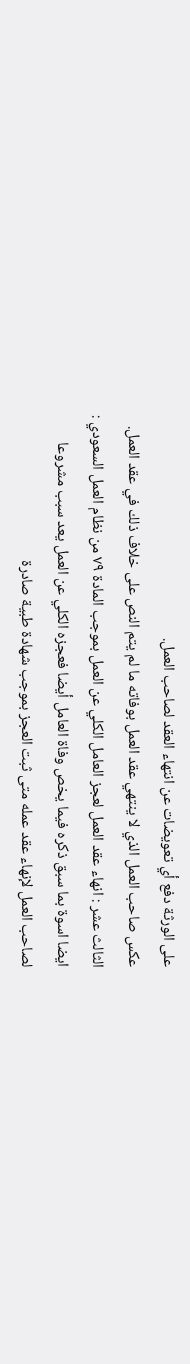على الورثة دفع أي تعويضات عن انتهاء العقد لصاحب العمل.
عكس صاحب العمل الذي لا ينتهي عقد العمل بوفاته ما لم يتم النص على خلاف ذلك في عقد العمل.
الثالث عشر : انهاء عقد العمل لعجز العامل الكلي عن العمل بموجب المادة ٧٩ من نظام العمل السعودي :
ايضا اسوة بما سبق ذكره فيما يخص وفاة العامل أيضا فعجزه الكلي عن العمل يعد سبب مشروعا لصاحب العمل لإنهاء عقد عمله متى ثبت العجز بموجب شهادة طبية صادرة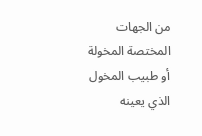من الجهات المختصة المخولة أو طبيب المخول الذي يعينه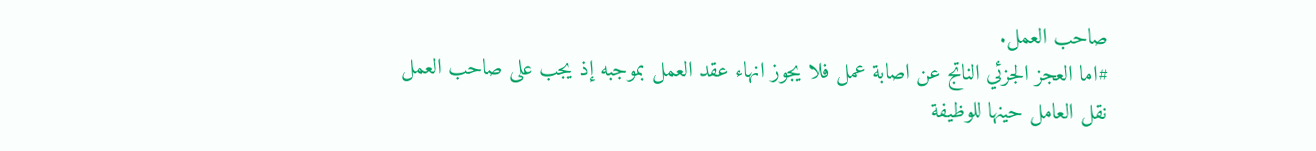صاحب العمل.
#اما العجز الجزئي الناتج عن اصابة عمل فلا يجوز انهاء عقد العمل بموجبه إذ يجب على صاحب العمل نقل العامل حينها للوظيفة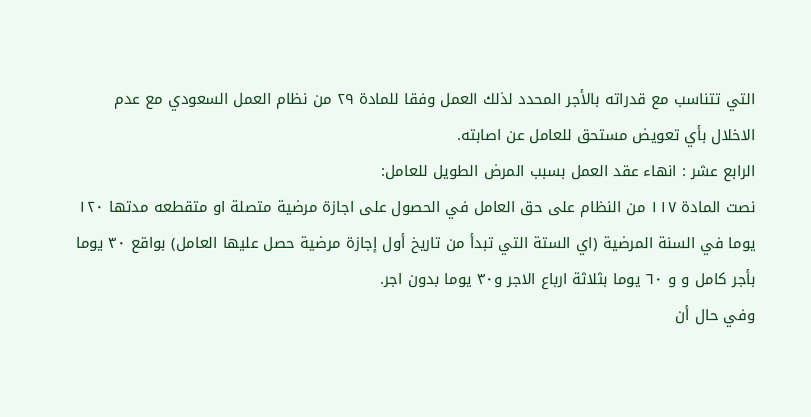التي تتناسب مع قدراته بالأجر المحدد لذلك العمل وفقا للمادة ٢٩ من نظام العمل السعودي مع عدم الاخلال بأي تعويض مستحق للعامل عن اصابته.
الرابع عشر : انهاء عقد العمل بسبب المرض الطويل للعامل:
نصت المادة ١١٧ من النظام على حق العامل في الحصول على اجازة مرضية متصلة او متقطعه مدتها ١٢٠ يوما في السنة المرضية (اي الستة التي تبدأ من تاريخ أول إجازة مرضية حصل عليها العامل) بواقع ٣٠ يوما بأجر كامل و و ٦٠ يوما بثلاثة ارباع الاجر و٣٠ يوما بدون اجر.
وفي حال أن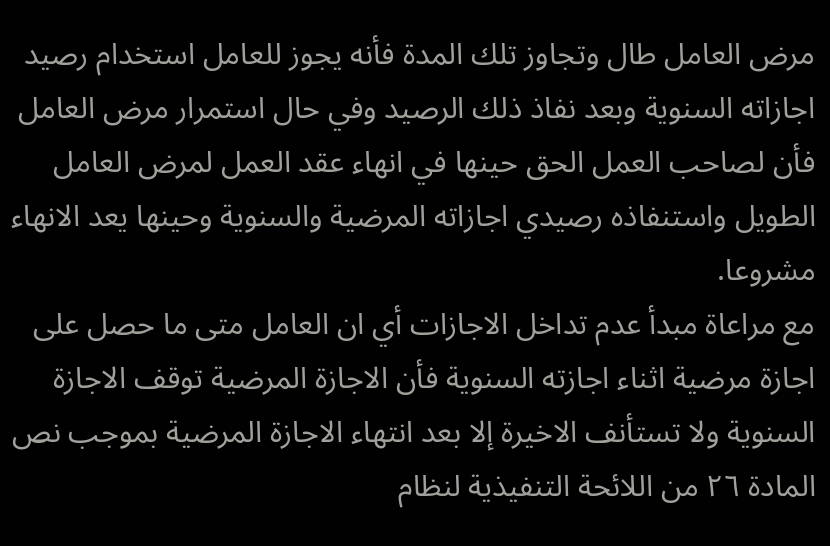مرض العامل طال وتجاوز تلك المدة فأنه يجوز للعامل استخدام رصيد اجازاته السنوية وبعد نفاذ ذلك الرصيد وفي حال استمرار مرض العامل فأن لصاحب العمل الحق حينها في انهاء عقد العمل لمرض العامل الطويل واستنفاذه رصيدي اجازاته المرضية والسنوية وحينها يعد الانهاء مشروعا.
مع مراعاة مبدأ عدم تداخل الاجازات أي ان العامل متى ما حصل على اجازة مرضية اثناء اجازته السنوية فأن الاجازة المرضية توقف الاجازة السنوية ولا تستأنف الاخيرة إلا بعد انتهاء الاجازة المرضية بموجب نص المادة ٢٦ من اللائحة التنفيذية لنظام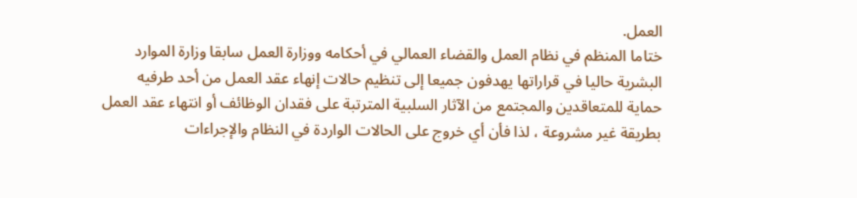العمل.
ختاما المنظم في نظام العمل والقضاء العمالي في أحكامه ووزارة العمل سابقا وزارة الموارد البشرية حاليا في قراراتها يهدفون جميعا إلى تنظيم حالات إنهاء عقد العمل من أحد طرفيه حماية للمتعاقدين والمجتمع من الآثار السلبية المترتبة على فقدان الوظائف أو انتهاء عقد العمل بطريقة غير مشروعة ، لذا فأن أي خروج على الحالات الواردة في النظام والإجراءات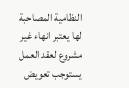النظامية المصاحبة لها يعتبر انهاء غير مشروع لعقد العمل يستوجب تعويض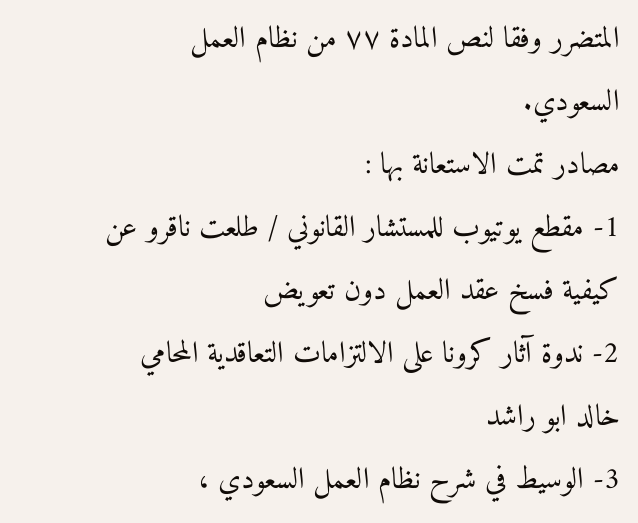المتضرر وفقا لنص المادة ٧٧ من نظام العمل السعودي.
مصادر تمت الاستعانة بها :
1- مقطع يوتيوب للمستشار القانوني / طلعت ناقرو عن كيفية فسخ عقد العمل دون تعويض
2- ندوة آثار كرونا على الالتزامات التعاقدية المحامي خالد ابو راشد
3- الوسيط في شرح نظام العمل السعودي ،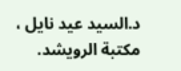د.السيد عيد نايل ، مكتبة الرويشد.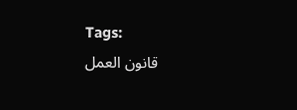Tags:
قانون العمل